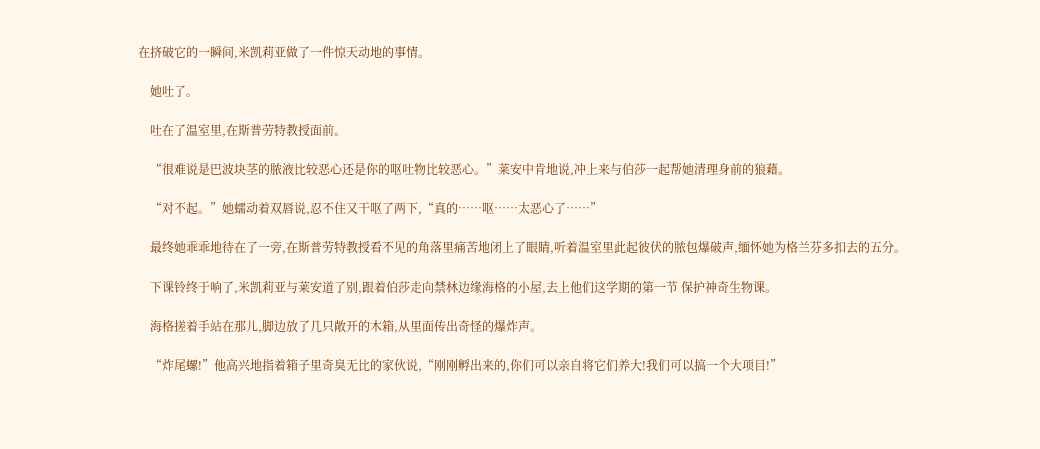在挤破它的一瞬间,米凯莉亚做了一件惊天动地的事情。

    她吐了。

    吐在了温室里,在斯普劳特教授面前。

    “很难说是巴波块茎的脓液比较恶心还是你的呕吐物比较恶心。”莱安中肯地说,冲上来与伯莎一起帮她清理身前的狼藉。

    “对不起。”她蠕动着双唇说,忍不住又干呕了两下,“真的……呕……太恶心了……”

    最终她乖乖地待在了一旁,在斯普劳特教授看不见的角落里痛苦地闭上了眼睛,听着温室里此起彼伏的脓包爆破声,缅怀她为格兰芬多扣去的五分。

    下课铃终于响了,米凯莉亚与莱安道了别,跟着伯莎走向禁林边缘海格的小屋,去上他们这学期的第一节 保护神奇生物课。

    海格搓着手站在那儿,脚边放了几只敞开的木箱,从里面传出奇怪的爆炸声。

    “炸尾螺!”他高兴地指着箱子里奇臭无比的家伙说,“刚刚孵出来的,你们可以亲自将它们养大!我们可以搞一个大项目!”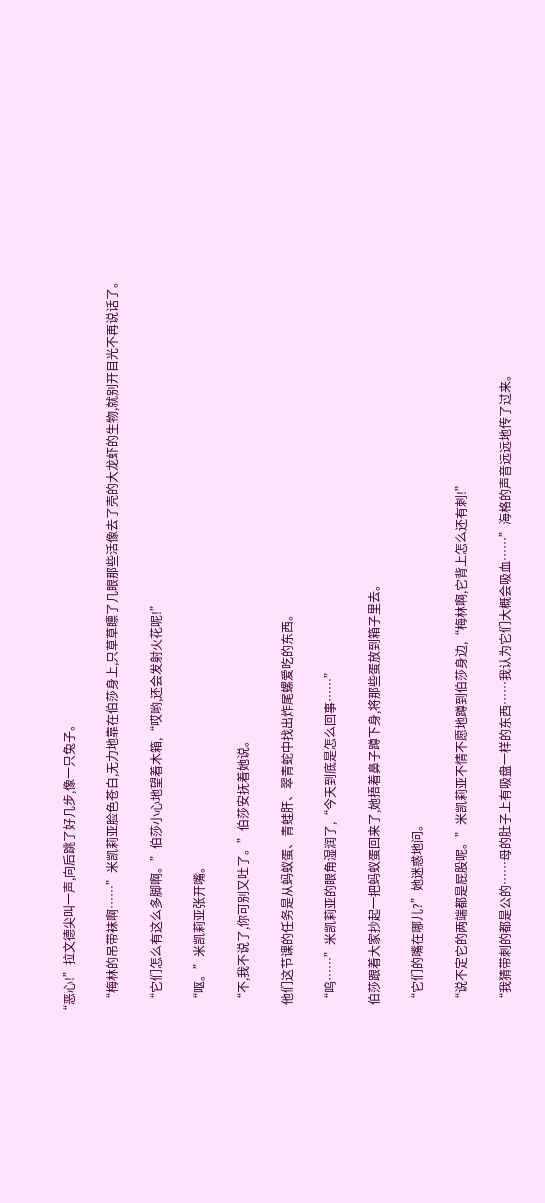“恶心!”拉文德尖叫一声,向后跳了好几步,像一只兔子。

    “梅林的吊带袜啊……”米凯莉亚脸色苍白,无力地靠在伯莎身上,只草草瞟了几眼那些活像去了壳的大龙虾的生物,就别开目光不再说话了。

    “它们怎么有这么多脚啊。”伯莎小心地望着木箱,“哎哟,还会发射火花呢!”

    “呕。”米凯莉亚张开嘴。

    “不,我不说了,你可别又吐了。”伯莎安抚着她说。

    他们这节课的任务是从蚂蚁蛋、青蛙肝、翠青蛇中找出炸尾螺爱吃的东西。

    “呜……”米凯莉亚的眼角湿润了,“今天到底是怎么回事……”

    伯莎跟着大家抄起一把蚂蚁蛋回来了,她捂着鼻子蹲下身,将那些蛋放到箱子里去。

    “它们的嘴在哪儿?”她迷惑地问。

    “说不定它的两端都是屁股呢。”米凯莉亚不情不愿地蹲到伯莎身边,“梅林啊,它背上怎么还有刺!”

    “我猜带刺的都是公的……母的肚子上有吸盘一样的东西……我认为它们大概会吸血……”海格的声音远远地传了过来。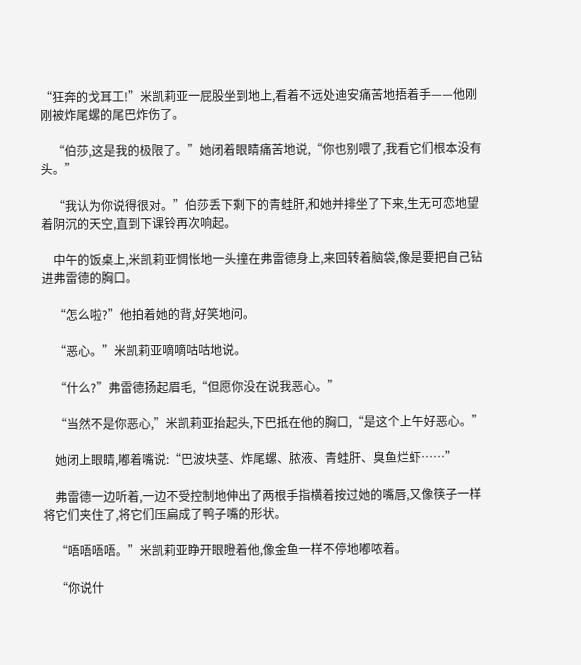“狂奔的戈耳工!”米凯莉亚一屁股坐到地上,看着不远处迪安痛苦地捂着手——他刚刚被炸尾螺的尾巴炸伤了。

    “伯莎,这是我的极限了。”她闭着眼睛痛苦地说,“你也别喂了,我看它们根本没有头。”

    “我认为你说得很对。”伯莎丢下剩下的青蛙肝,和她并排坐了下来,生无可恋地望着阴沉的天空,直到下课铃再次响起。

    中午的饭桌上,米凯莉亚惆怅地一头撞在弗雷德身上,来回转着脑袋,像是要把自己钻进弗雷德的胸口。

    “怎么啦?”他拍着她的背,好笑地问。

    “恶心。”米凯莉亚嘀嘀咕咕地说。

    “什么?”弗雷德扬起眉毛,“但愿你没在说我恶心。”

    “当然不是你恶心,”米凯莉亚抬起头,下巴抵在他的胸口,“是这个上午好恶心。”

    她闭上眼睛,嘟着嘴说:“巴波块茎、炸尾螺、脓液、青蛙肝、臭鱼烂虾……”

    弗雷德一边听着,一边不受控制地伸出了两根手指横着按过她的嘴唇,又像筷子一样将它们夹住了,将它们压扁成了鸭子嘴的形状。

    “唔唔唔唔。”米凯莉亚睁开眼瞪着他,像金鱼一样不停地嘟哝着。

    “你说什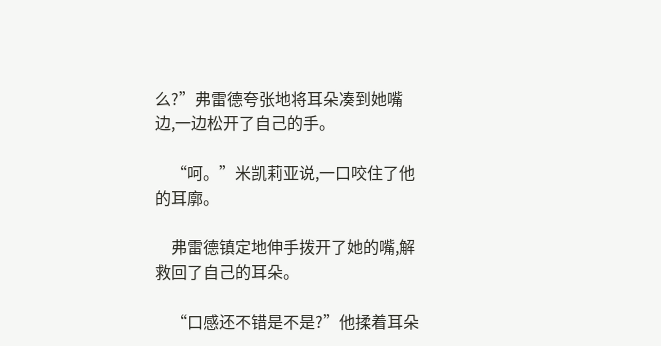么?”弗雷德夸张地将耳朵凑到她嘴边,一边松开了自己的手。

    “呵。”米凯莉亚说,一口咬住了他的耳廓。

    弗雷德镇定地伸手拨开了她的嘴,解救回了自己的耳朵。

    “口感还不错是不是?”他揉着耳朵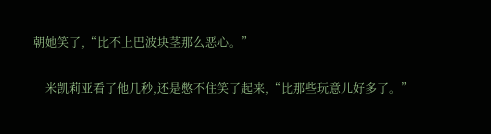朝她笑了,“比不上巴波块茎那么恶心。”

    米凯莉亚看了他几秒,还是憋不住笑了起来,“比那些玩意儿好多了。”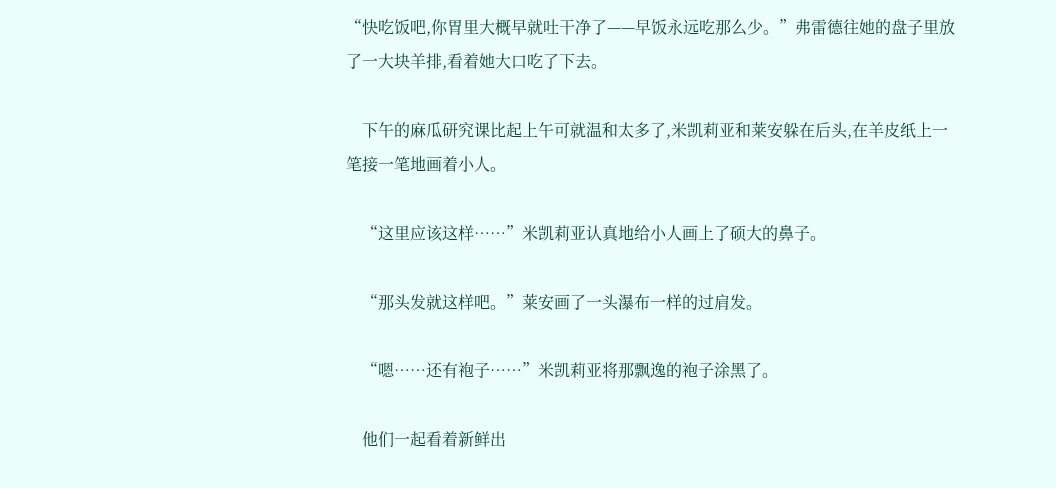“快吃饭吧,你胃里大概早就吐干净了——早饭永远吃那么少。”弗雷德往她的盘子里放了一大块羊排,看着她大口吃了下去。

    下午的麻瓜研究课比起上午可就温和太多了,米凯莉亚和莱安躲在后头,在羊皮纸上一笔接一笔地画着小人。

    “这里应该这样……”米凯莉亚认真地给小人画上了硕大的鼻子。

    “那头发就这样吧。”莱安画了一头瀑布一样的过肩发。

    “嗯……还有袍子……”米凯莉亚将那飘逸的袍子涂黑了。

    他们一起看着新鲜出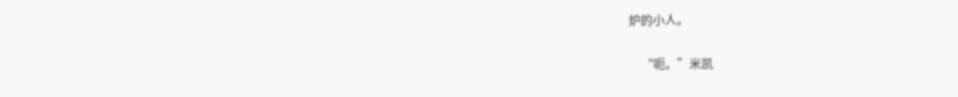炉的小人。

    “呃。”米凯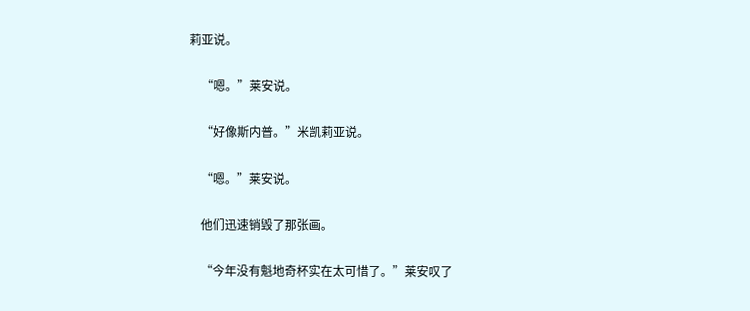莉亚说。

    “嗯。”莱安说。

    “好像斯内普。”米凯莉亚说。

    “嗯。”莱安说。

    他们迅速销毁了那张画。

    “今年没有魁地奇杯实在太可惜了。”莱安叹了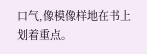口气,像模像样地在书上划着重点。